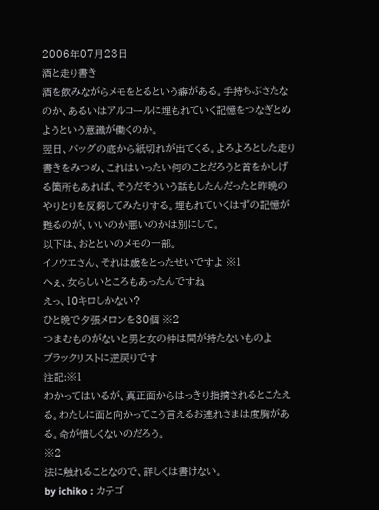2006年07月23日
酒と走り書き
酒を飲みながらメモをとるという癖がある。手持ちぶさたなのか、あるいはアルコールに埋もれていく記憶をつなぎとめようという意識が働くのか。
翌日、バッグの底から紙切れが出てくる。よろよろとした走り書きをみつめ、これはいったい何のことだろうと首をかしげる箇所もあれば、そうだそういう話もしたんだったと昨晩のやりとりを反芻してみたりする。埋もれていくはずの記憶が甦るのが、いいのか悪いのかは別にして。
以下は、おとといのメモの一部。
イノウエさん、それは歳をとったせいですよ ※1
へぇ、女らしいところもあったんですね
えっ、10キロしかない?
ひと晩で夕張メロンを30個 ※2
つまむものがないと男と女の仲は間が持たないものよ
ブラックリストに逆戻りです
注記:※1
わかってはいるが、真正面からはっきり指摘されるとこたえる。わたしに面と向かってこう言えるお連れさまは度胸がある。命が惜しくないのだろう。
※2
法に触れることなので、詳しくは書けない。
by ichiko : カテゴ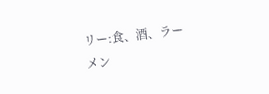リー:食、酒、ラーメン